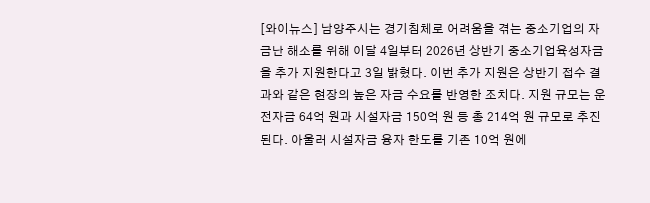[와이뉴스] 남양주시는 경기침체로 어려움을 겪는 중소기업의 자금난 해소를 위해 이달 4일부터 2026년 상반기 중소기업육성자금을 추가 지원한다고 3일 밝혔다. 이번 추가 지원은 상반기 접수 결과와 같은 현장의 높은 자금 수요를 반영한 조치다. 지원 규모는 운전자금 64억 원과 시설자금 150억 원 등 총 214억 원 규모로 추진된다. 아울러 시설자금 융자 한도를 기존 10억 원에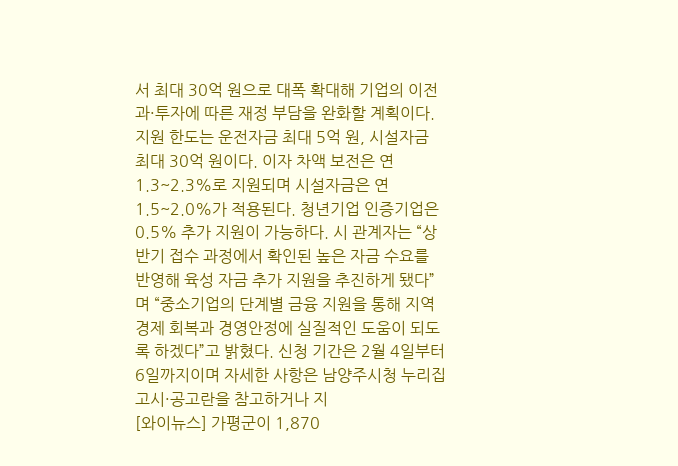서 최대 30억 원으로 대폭 확대해 기업의 이전과·투자에 따른 재정 부담을 완화할 계획이다. 지원 한도는 운전자금 최대 5억 원, 시설자금 최대 30억 원이다. 이자 차액 보전은 연 1.3~2.3%로 지원되며 시설자금은 연 1.5~2.0%가 적용된다. 청년기업 인증기업은 0.5% 추가 지원이 가능하다. 시 관계자는 “상반기 접수 과정에서 확인된 높은 자금 수요를 반영해 육성 자금 추가 지원을 추진하게 됐다”며 “중소기업의 단계별 금융 지원을 통해 지역경제 회복과 경영안정에 실질적인 도움이 되도록 하겠다”고 밝혔다. 신청 기간은 2월 4일부터 6일까지이며 자세한 사항은 남양주시청 누리집 고시·공고란을 참고하거나 지
[와이뉴스] 가평군이 1,870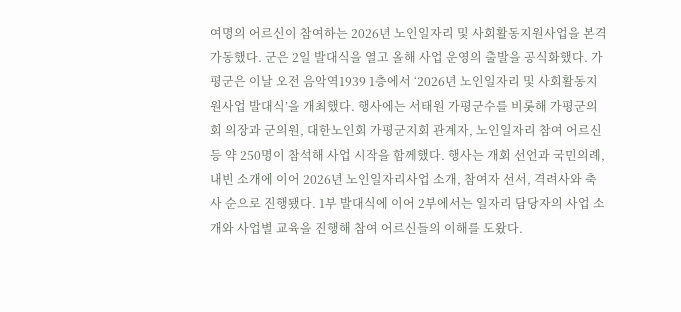여명의 어르신이 참여하는 2026년 노인일자리 및 사회활동지원사업을 본격 가동했다. 군은 2일 발대식을 열고 올해 사업 운영의 출발을 공식화했다. 가평군은 이날 오전 음악역1939 1층에서 ‘2026년 노인일자리 및 사회활동지원사업 발대식’을 개최했다. 행사에는 서태원 가평군수를 비롯해 가평군의회 의장과 군의원, 대한노인회 가평군지회 관계자, 노인일자리 참여 어르신 등 약 250명이 참석해 사업 시작을 함께했다. 행사는 개회 선언과 국민의례, 내빈 소개에 이어 2026년 노인일자리사업 소개, 참여자 선서, 격려사와 축사 순으로 진행됐다. 1부 발대식에 이어 2부에서는 일자리 담당자의 사업 소개와 사업별 교육을 진행해 참여 어르신들의 이해를 도왔다.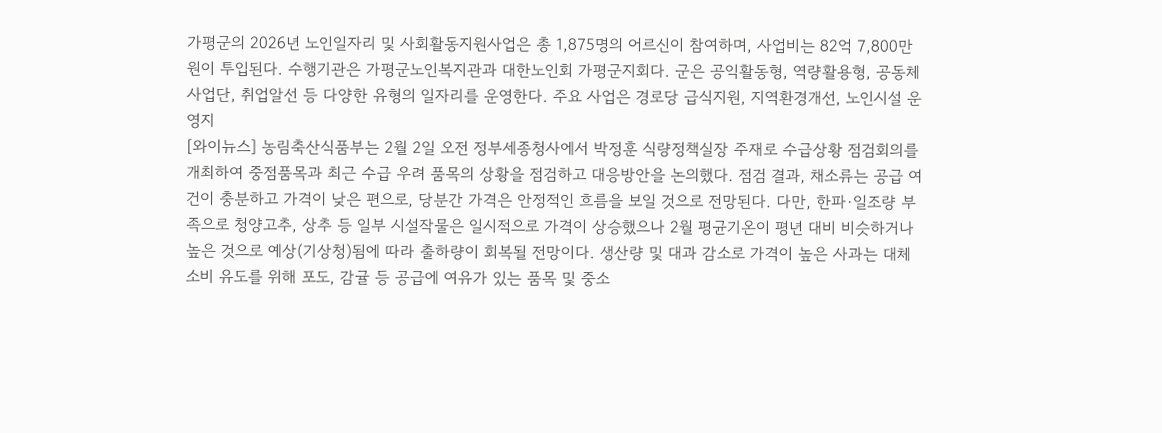가평군의 2026년 노인일자리 및 사회활동지원사업은 총 1,875명의 어르신이 참여하며, 사업비는 82억 7,800만 원이 투입된다. 수행기관은 가평군노인복지관과 대한노인회 가평군지회다. 군은 공익활동형, 역량활용형, 공동체사업단, 취업알선 등 다양한 유형의 일자리를 운영한다. 주요 사업은 경로당 급식지원, 지역환경개선, 노인시설 운영지
[와이뉴스] 농림축산식품부는 2월 2일 오전 정부세종청사에서 박정훈 식량정책실장 주재로 수급상황 점검회의를 개최하여 중점품목과 최근 수급 우려 품목의 상황을 점검하고 대응방안을 논의했다. 점검 결과, 채소류는 공급 여건이 충분하고 가격이 낮은 편으로, 당분간 가격은 안정적인 흐름을 보일 것으로 전망된다. 다만, 한파·일조량 부족으로 청양고추, 상추 등 일부 시설작물은 일시적으로 가격이 상승했으나 2월 평균기온이 평년 대비 비슷하거나 높은 것으로 예상(기상청)됨에 따라 출하량이 회복될 전망이다. 생산량 및 대과 감소로 가격이 높은 사과는 대체 소비 유도를 위해 포도, 감귤 등 공급에 여유가 있는 품목 및 중소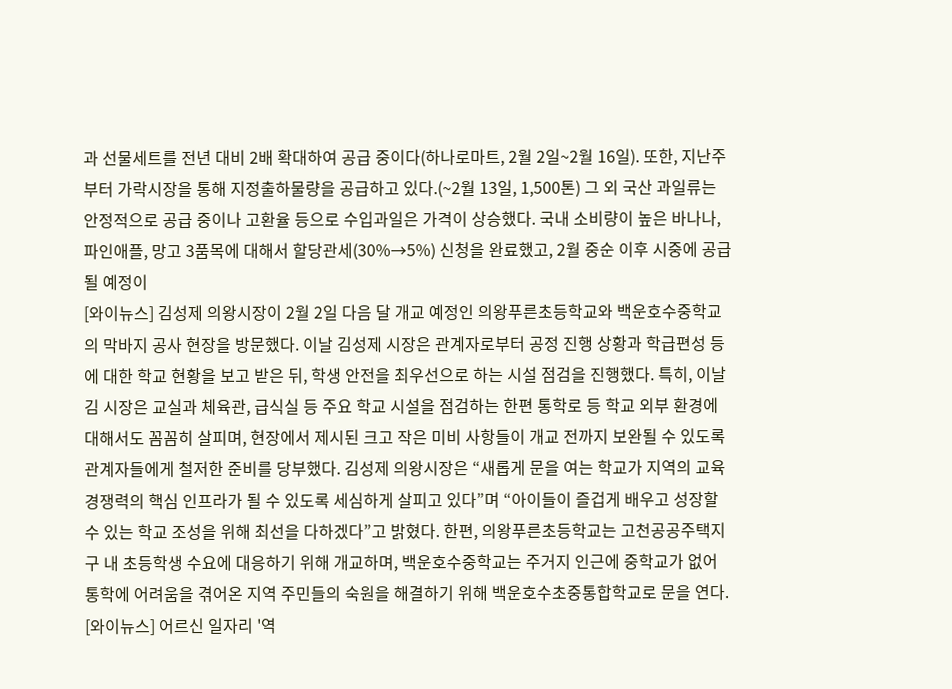과 선물세트를 전년 대비 2배 확대하여 공급 중이다(하나로마트, 2월 2일~2월 16일). 또한, 지난주부터 가락시장을 통해 지정출하물량을 공급하고 있다.(~2월 13일, 1,500톤) 그 외 국산 과일류는 안정적으로 공급 중이나 고환율 등으로 수입과일은 가격이 상승했다. 국내 소비량이 높은 바나나, 파인애플, 망고 3품목에 대해서 할당관세(30%→5%) 신청을 완료했고, 2월 중순 이후 시중에 공급될 예정이
[와이뉴스] 김성제 의왕시장이 2월 2일 다음 달 개교 예정인 의왕푸른초등학교와 백운호수중학교의 막바지 공사 현장을 방문했다. 이날 김성제 시장은 관계자로부터 공정 진행 상황과 학급편성 등에 대한 학교 현황을 보고 받은 뒤, 학생 안전을 최우선으로 하는 시설 점검을 진행했다. 특히, 이날 김 시장은 교실과 체육관, 급식실 등 주요 학교 시설을 점검하는 한편 통학로 등 학교 외부 환경에 대해서도 꼼꼼히 살피며, 현장에서 제시된 크고 작은 미비 사항들이 개교 전까지 보완될 수 있도록 관계자들에게 철저한 준비를 당부했다. 김성제 의왕시장은 “새롭게 문을 여는 학교가 지역의 교육 경쟁력의 핵심 인프라가 될 수 있도록 세심하게 살피고 있다”며 “아이들이 즐겁게 배우고 성장할 수 있는 학교 조성을 위해 최선을 다하겠다”고 밝혔다. 한편, 의왕푸른초등학교는 고천공공주택지구 내 초등학생 수요에 대응하기 위해 개교하며, 백운호수중학교는 주거지 인근에 중학교가 없어 통학에 어려움을 겪어온 지역 주민들의 숙원을 해결하기 위해 백운호수초중통합학교로 문을 연다.
[와이뉴스] 어르신 일자리 '역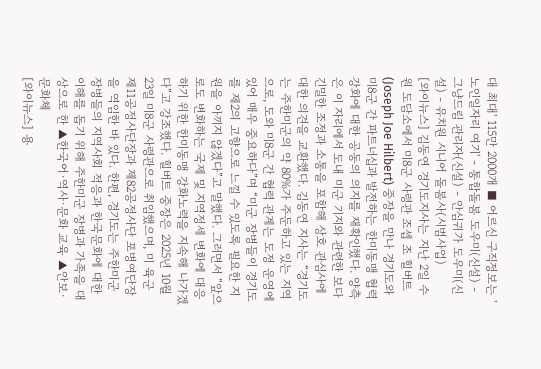대 최대' 115만 2000개 ■ 어르신 구직정보는 '노인일자리 여기' - 통합돌봄 도우미(신설) - 그냥드림 관리자(신설) - 안심귀가 도우미(신설) - 유치원 시니어 돌봄사(시범사업)
[와이뉴스] 김동연 경기도지사는 지난 2일 수원 도담소에서 미8군 사령관 조셉 조 힐버트(Joseph Joe Hilbert) 중장을 만나 경기도와 미8군 간 파트너십과 발전하는 한미동맹 협력 강화에 대한 공동의 의지를 재확인했다. 양측은 이 자리에서 도내 미군 기지와 관련한 보다 긴밀한 조정과 소통을 포함해 상호 관심사에 대한 의견을 교환했다. 김동연 지사는 “경기도는 주한미군의 약 80%가 주둔하고 있는 지역으로, 도와 미8군 간 협력 관계는 도정 운영에 있어 매우 중요하다”며 “미군 장병들이 경기도를 제2의 고향으로 느낄 수 있도록 필요한 지원을 아끼지 않겠다”고 말했다. 그러면서 “앞으로도 변화하는 국제 및 지역정세 변화에 대응하기 위한 한미동맹 강화노력을 지속해 나가겠다”고 강조했다. 힐버트 중장은 2025년 10월 23일 미8군 사령관으로 취임했으며, 미 육군 제11공정사단장과 제82공정사단 포병여단장을 역임한 바 있다. 한편, 경기도는 주한미군 장병들의 지역사회 적응과 한국문화에 대한 이해를 돕기 위해 주한미군 장병과 가족을 대상으로 한 ▲한국어·역사·문화 교육 ▲안보·문화체
[와이뉴스] 용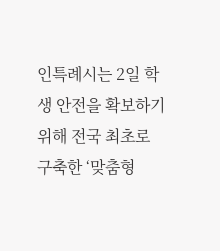인특례시는 2일 학생 안전을 확보하기 위해 전국 최초로 구축한 ‘맞춤형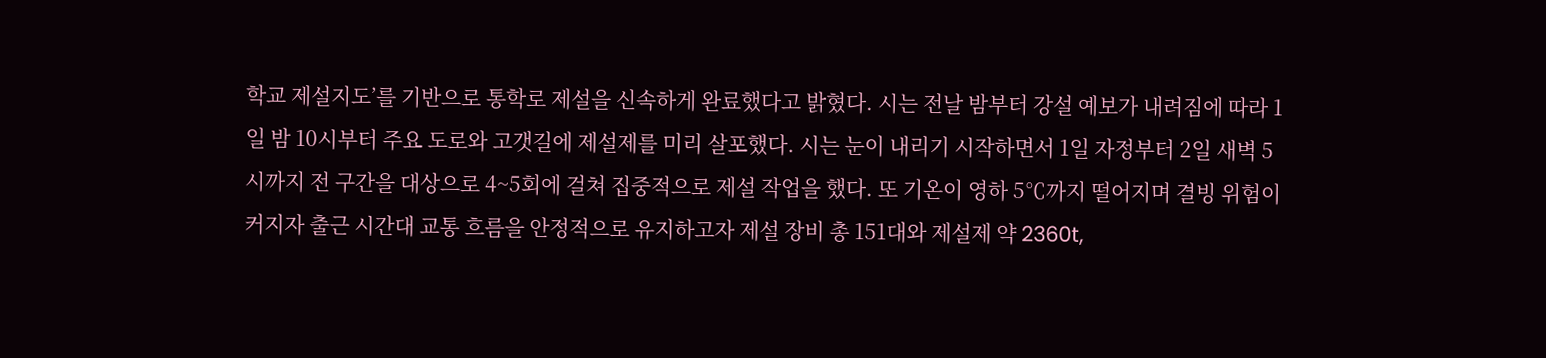학교 제설지도’를 기반으로 통학로 제설을 신속하게 완료했다고 밝혔다. 시는 전날 밤부터 강설 예보가 내려짐에 따라 1일 밤 10시부터 주요 도로와 고갯길에 제설제를 미리 살포했다. 시는 눈이 내리기 시작하면서 1일 자정부터 2일 새벽 5시까지 전 구간을 대상으로 4~5회에 걸쳐 집중적으로 제설 작업을 했다. 또 기온이 영하 5℃까지 떨어지며 결빙 위험이 커지자 출근 시간대 교통 흐름을 안정적으로 유지하고자 제설 장비 총 151대와 제설제 약 2360t,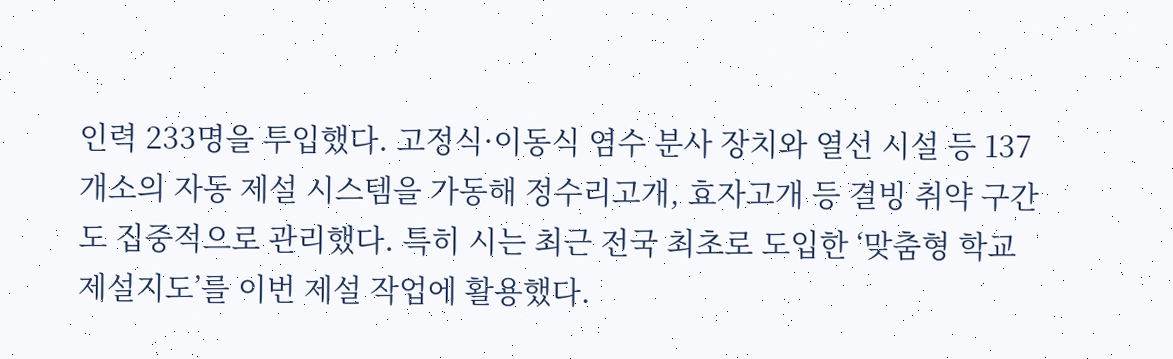인력 233명을 투입했다. 고정식·이동식 염수 분사 장치와 열선 시설 등 137개소의 자동 제설 시스템을 가동해 정수리고개, 효자고개 등 결빙 취약 구간도 집중적으로 관리했다. 특히 시는 최근 전국 최초로 도입한 ‘맞춤형 학교 제설지도’를 이번 제설 작업에 활용했다.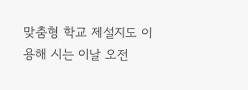맞춤형 학교 제설지도 이용해 시는 이날 오전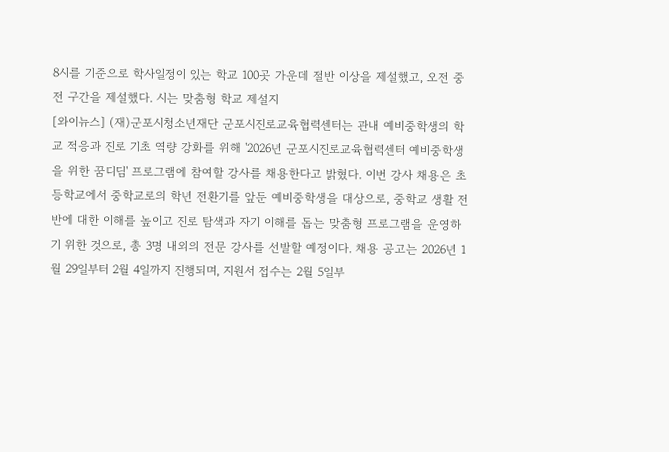8시를 기준으로 학사일정이 있는 학교 100곳 가운데 절반 이상을 제설했고, 오전 중 전 구간을 제설했다. 시는 맞춤형 학교 제설지
[와이뉴스] (재)군포시청소년재단 군포시진로교육협력센터는 관내 예비중학생의 학교 적응과 진로 기초 역량 강화를 위해 '2026년 군포시진로교육협력센터 예비중학생을 위한 꿈디딤' 프로그램에 참여할 강사를 채용한다고 밝혔다. 이번 강사 채용은 초등학교에서 중학교로의 학년 전환기를 앞둔 예비중학생을 대상으로, 중학교 생활 전반에 대한 이해를 높이고 진로 탐색과 자기 이해를 돕는 맞춤형 프로그램을 운영하기 위한 것으로, 총 3명 내외의 전문 강사를 선발할 예정이다. 채용 공고는 2026년 1월 29일부터 2월 4일까지 진행되며, 지원서 접수는 2월 5일부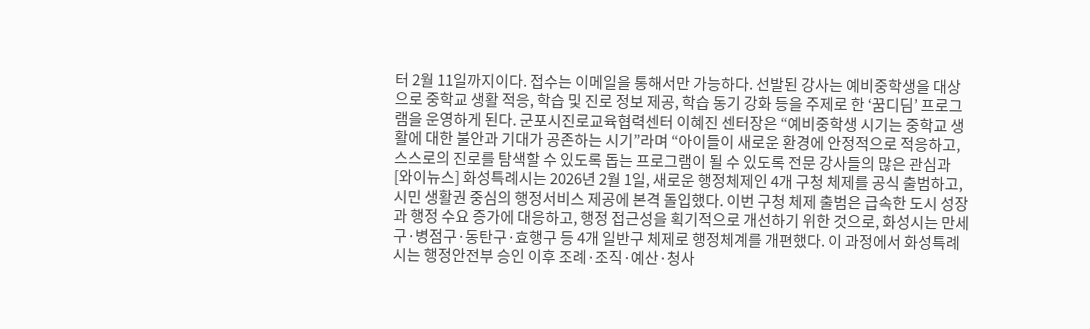터 2월 11일까지이다. 접수는 이메일을 통해서만 가능하다. 선발된 강사는 예비중학생을 대상으로 중학교 생활 적응, 학습 및 진로 정보 제공, 학습 동기 강화 등을 주제로 한 ‘꿈디딤’ 프로그램을 운영하게 된다. 군포시진로교육협력센터 이혜진 센터장은 “예비중학생 시기는 중학교 생활에 대한 불안과 기대가 공존하는 시기”라며 “아이들이 새로운 환경에 안정적으로 적응하고, 스스로의 진로를 탐색할 수 있도록 돕는 프로그램이 될 수 있도록 전문 강사들의 많은 관심과
[와이뉴스] 화성특례시는 2026년 2월 1일, 새로운 행정체제인 4개 구청 체제를 공식 출범하고, 시민 생활권 중심의 행정서비스 제공에 본격 돌입했다. 이번 구청 체제 출범은 급속한 도시 성장과 행정 수요 증가에 대응하고, 행정 접근성을 획기적으로 개선하기 위한 것으로, 화성시는 만세구·병점구·동탄구·효행구 등 4개 일반구 체제로 행정체계를 개편했다. 이 과정에서 화성특례시는 행정안전부 승인 이후 조례·조직·예산·청사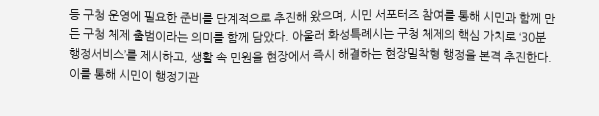등 구청 운영에 필요한 준비를 단계적으로 추진해 왔으며, 시민 서포터즈 참여를 통해 시민과 함께 만든 구청 체제 출범이라는 의미를 함께 담았다. 아울러 화성특례시는 구청 체제의 핵심 가치로 ‘30분 행정서비스’를 제시하고, 생활 속 민원을 현장에서 즉시 해결하는 현장밀착형 행정을 본격 추진한다. 이를 통해 시민이 행정기관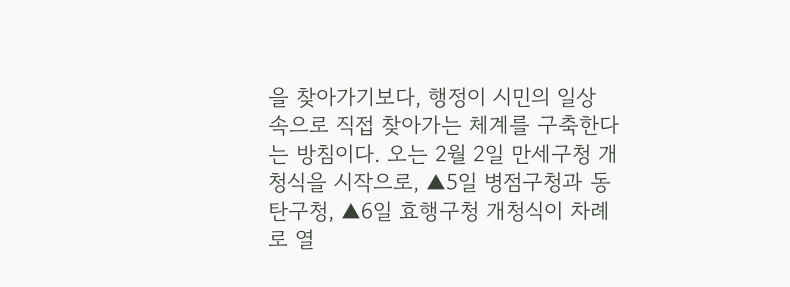을 찾아가기보다, 행정이 시민의 일상 속으로 직접 찾아가는 체계를 구축한다는 방침이다. 오는 2월 2일 만세구청 개청식을 시작으로, ▲5일 병점구청과 동탄구청, ▲6일 효행구청 개청식이 차례로 열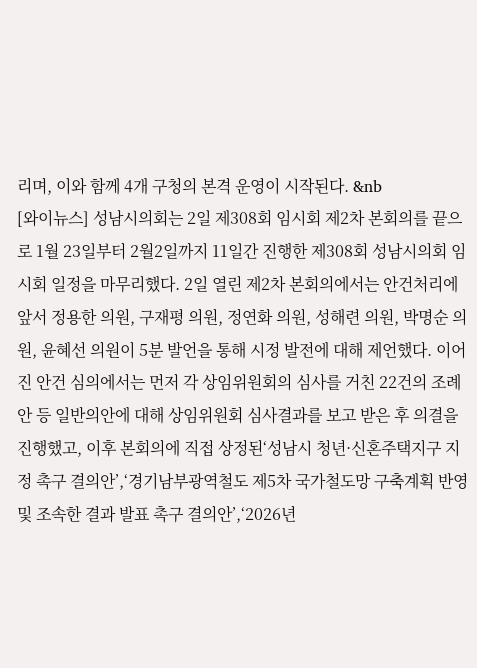리며, 이와 함께 4개 구청의 본격 운영이 시작된다. &nb
[와이뉴스] 성남시의회는 2일 제308회 임시회 제2차 본회의를 끝으로 1월 23일부터 2월2일까지 11일간 진행한 제308회 성남시의회 임시회 일정을 마무리했다. 2일 열린 제2차 본회의에서는 안건처리에 앞서 정용한 의원, 구재평 의원, 정연화 의원, 성해련 의원, 박명순 의원, 윤혜선 의원이 5분 발언을 통해 시정 발전에 대해 제언했다. 이어진 안건 심의에서는 먼저 각 상임위원회의 심사를 거친 22건의 조례안 등 일반의안에 대해 상임위원회 심사결과를 보고 받은 후 의결을 진행했고, 이후 본회의에 직접 상정된‘성남시 청년·신혼주택지구 지정 촉구 결의안’,‘경기남부광역철도 제5차 국가철도망 구축계획 반영 및 조속한 결과 발표 촉구 결의안’,‘2026년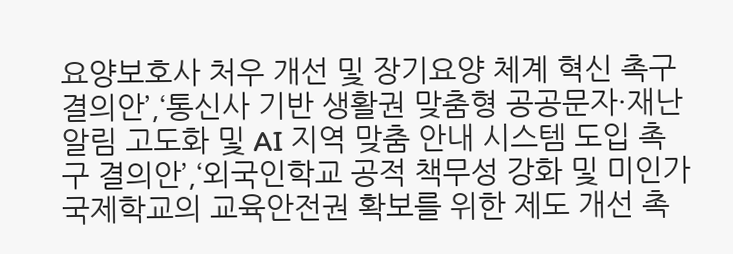요양보호사 처우 개선 및 장기요양 체계 혁신 촉구 결의안’,‘통신사 기반 생활권 맞춤형 공공문자·재난알림 고도화 및 AI 지역 맞춤 안내 시스템 도입 촉구 결의안’,‘외국인학교 공적 책무성 강화 및 미인가 국제학교의 교육안전권 확보를 위한 제도 개선 촉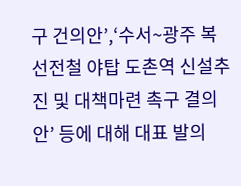구 건의안’,‘수서~광주 복선전철 야탑 도촌역 신설추진 및 대책마련 촉구 결의안’ 등에 대해 대표 발의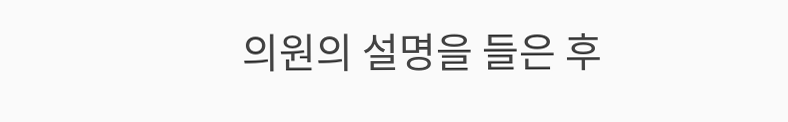의원의 설명을 들은 후